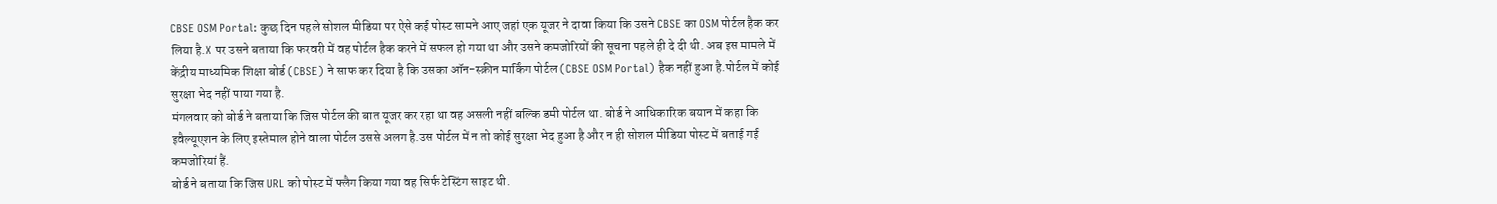CBSE OSM Portal: कुछ दिन पहले सोशल मीडिया पर ऐसे कई पोस्ट सामने आए जहां एक यूजर ने दावा किया कि उसने CBSE का OSM पोर्टल हैक कर लिया है.X पर उसने बताया कि फरवरी में वह पोर्टल हैक करने में सफल हो गया था और उसने कमजोरियों की सूचना पहले ही दे दी थी. अब इस मामले में केंद्रीय माध्यमिक शिक्षा बोर्ड (CBSE) ने साफ कर दिया है कि उसका ऑन-स्क्रीन मार्किंग पोर्टल (CBSE OSM Portal) हैक नहीं हुआ है.पोर्टल में कोई सुरक्षा भेद नहीं पाया गया है.
मंगलवार को बोर्ड ने बताया कि जिस पोर्टल की बात यूजर कर रहा था वह असली नहीं बल्कि डमी पोर्टल था. बोर्ड ने आधिकारिक बयान में कहा कि इवैल्यूएशन के लिए इस्तेमाल होने वाला पोर्टल उससे अलग है.उस पोर्टल में न तो कोई सुरक्षा भेद हुआ है और न ही सोशल मीडिया पोस्ट में बताई गई कमजोरियां हैं.
बोर्ड ने बताया कि जिस URL को पोस्ट में फ्लैग किया गया वह सिर्फ टेस्टिंग साइट थी.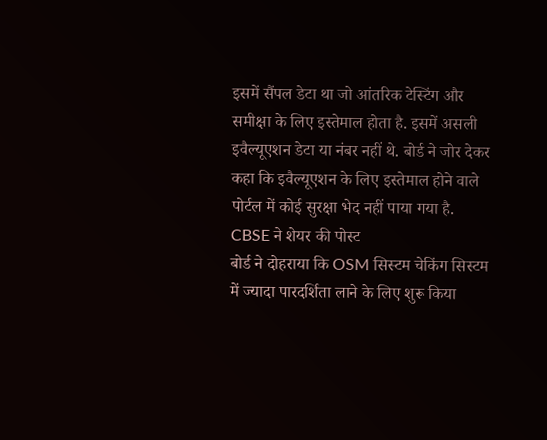इसमें सैंपल डेटा था जो आंतरिक टेस्टिंग और समीक्षा के लिए इस्तेमाल होता है. इसमें असली इवैल्यूएशन डेटा या नंबर नहीं थे. बोर्ड ने जोर देकर कहा कि इवैल्यूएशन के लिए इस्तेमाल होने वाले पोर्टल में कोई सुरक्षा भेद नहीं पाया गया है.
CBSE ने शेयर की पोस्ट
बोर्ड ने दोहराया कि OSM सिस्टम चेकिंग सिस्टम में ज्यादा पारदर्शिता लाने के लिए शुरू किया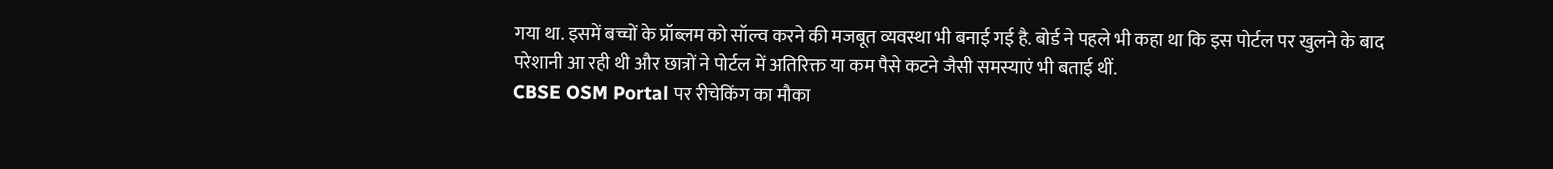गया था. इसमें बच्चों के प्रॉब्लम को सॉल्व करने की मजबूत व्यवस्था भी बनाई गई है. बोर्ड ने पहले भी कहा था कि इस पोर्टल पर खुलने के बाद परेशानी आ रही थी और छात्रों ने पोर्टल में अतिरिक्त या कम पैसे कटने जैसी समस्याएं भी बताई थीं.
CBSE OSM Portal पर रीचेकिंग का मौका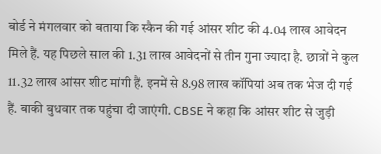बोर्ड ने मंगलवार को बताया कि स्कैन की गई आंसर शीट की 4.04 लाख आवेदन मिले हैं. यह पिछले साल की 1.31 लाख आवेदनों से तीन गुना ज्यादा है. छात्रों ने कुल 11.32 लाख आंसर शीट मांगी हैं. इनमें से 8.98 लाख कॉपियां अब तक भेज दी गई हैं. बाकी बुधवार तक पहुंचा दी जाएंगी. CBSE ने कहा कि आंसर शीट से जुड़ी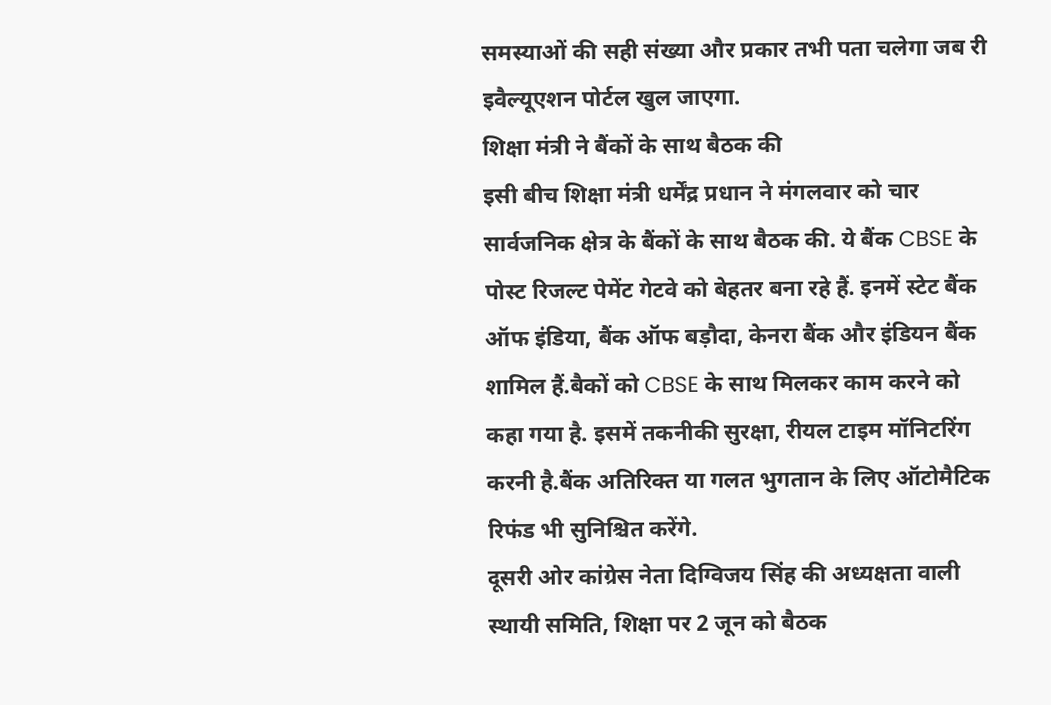समस्याओं की सही संख्या और प्रकार तभी पता चलेगा जब री इवैल्यूएशन पोर्टल खुल जाएगा.
शिक्षा मंत्री ने बैंकों के साथ बैठक की
इसी बीच शिक्षा मंत्री धर्मेंद्र प्रधान ने मंगलवार को चार सार्वजनिक क्षेत्र के बैंकों के साथ बैठक की. ये बैंक CBSE के पोस्ट रिजल्ट पेमेंट गेटवे को बेहतर बना रहे हैं. इनमें स्टेट बैंक ऑफ इंडिया, बैंक ऑफ बड़ौदा, केनरा बैंक और इंडियन बैंक शामिल हैं.बैकों को CBSE के साथ मिलकर काम करने को कहा गया है. इसमें तकनीकी सुरक्षा, रीयल टाइम मॉनिटरिंग करनी है.बैंक अतिरिक्त या गलत भुगतान के लिए ऑटोमैटिक रिफंड भी सुनिश्चित करेंगे.
दूसरी ओर कांग्रेस नेता दिग्विजय सिंह की अध्यक्षता वाली स्थायी समिति, शिक्षा पर 2 जून को बैठक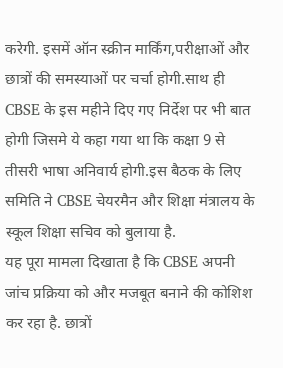करेगी. इसमें ऑन स्क्रीन मार्किंग,परीक्षाओं और छात्रों की समस्याओं पर चर्चा होगी.साथ ही CBSE के इस महीने दिए गए निर्देश पर भी बात होगी जिसमे ये कहा गया था कि कक्षा 9 से तीसरी भाषा अनिवार्य होगी.इस बैठक के लिए समिति ने CBSE चेयरमैन और शिक्षा मंत्रालय के स्कूल शिक्षा सचिव को बुलाया है.
यह पूरा मामला दिखाता है कि CBSE अपनी जांच प्रक्रिया को और मजबूत बनाने की कोशिश कर रहा है. छात्रों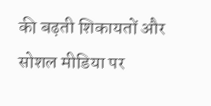की बढ़ती शिकायतों और सोशल मीडिया पर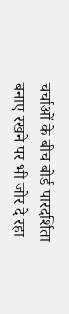चर्चाओं के बीच बोर्ड पारदर्शिता बनाए रखने पर भी जोर दे रहा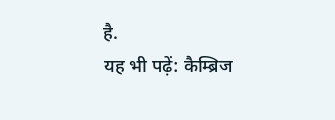है.
यह भी पढ़ें: कैम्ब्रिज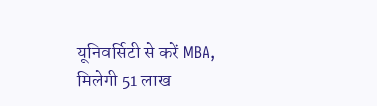यूनिवर्सिटी से करें MBA, मिलेगी 51 लाख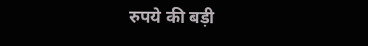रुपये की बड़ी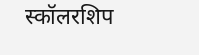स्कॉलरशिप